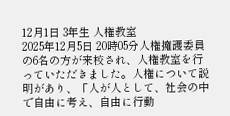12月1日 3年生 人権教室
2025年12月5日 20時05分人権擁護委員の6名の方が来校され、人権教室を行っていただきました。人権について説明があり、「人が人として、社会の中で自由に考え、自由に行動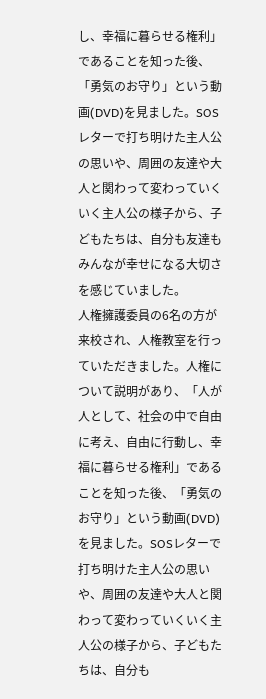し、幸福に暮らせる権利」であることを知った後、「勇気のお守り」という動画(DVD)を見ました。SOSレターで打ち明けた主人公の思いや、周囲の友達や大人と関わって変わっていくいく主人公の様子から、子どもたちは、自分も友達もみんなが幸せになる大切さを感じていました。
人権擁護委員の6名の方が来校され、人権教室を行っていただきました。人権について説明があり、「人が人として、社会の中で自由に考え、自由に行動し、幸福に暮らせる権利」であることを知った後、「勇気のお守り」という動画(DVD)を見ました。SOSレターで打ち明けた主人公の思いや、周囲の友達や大人と関わって変わっていくいく主人公の様子から、子どもたちは、自分も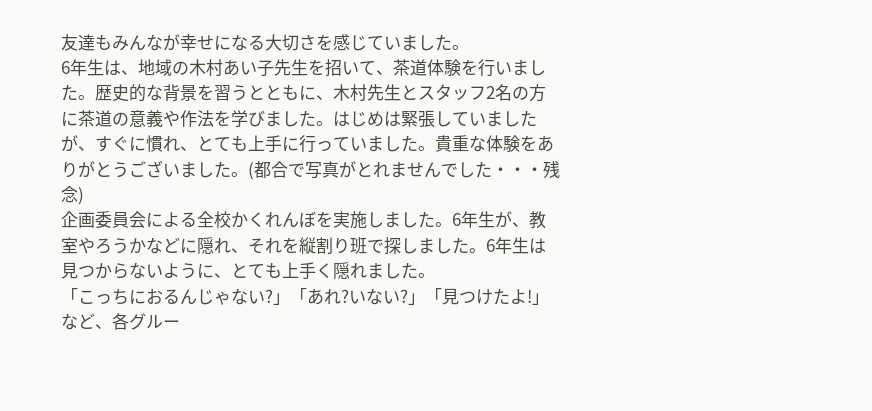友達もみんなが幸せになる大切さを感じていました。
6年生は、地域の木村あい子先生を招いて、茶道体験を行いました。歴史的な背景を習うとともに、木村先生とスタッフ2名の方に茶道の意義や作法を学びました。はじめは緊張していましたが、すぐに慣れ、とても上手に行っていました。貴重な体験をありがとうございました。(都合で写真がとれませんでした・・・残念)
企画委員会による全校かくれんぼを実施しました。6年生が、教室やろうかなどに隠れ、それを縦割り班で探しました。6年生は見つからないように、とても上手く隠れました。
「こっちにおるんじゃない?」「あれ?いない?」「見つけたよ!」など、各グルー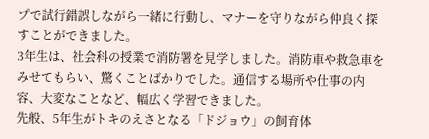プで試行錯誤しながら一緒に行動し、マナーを守りながら仲良く探すことができました。
3年生は、社会科の授業で消防署を見学しました。消防車や救急車をみせてもらい、驚くことばかりでした。通信する場所や仕事の内容、大変なことなど、幅広く学習できました。
先般、5年生がトキのえさとなる「ドジョウ」の飼育体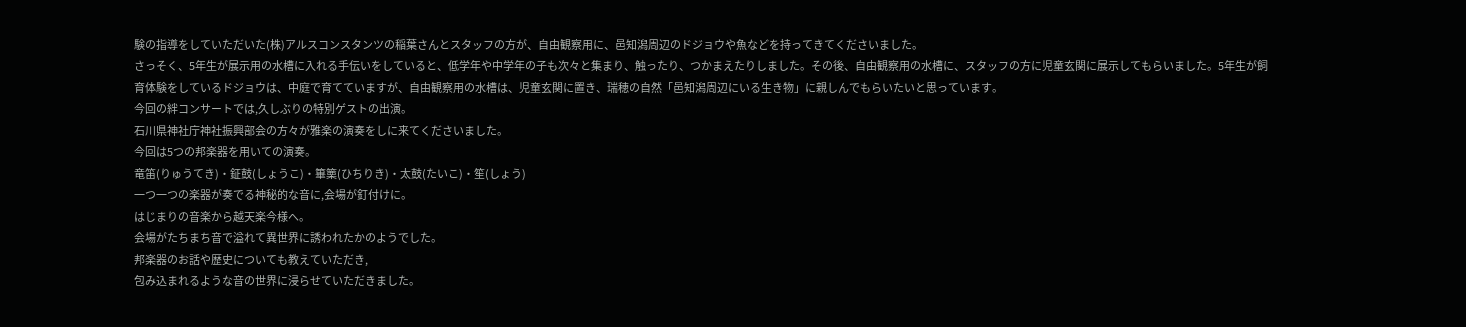験の指導をしていただいた(株)アルスコンスタンツの稲葉さんとスタッフの方が、自由観察用に、邑知潟周辺のドジョウや魚などを持ってきてくださいました。
さっそく、5年生が展示用の水槽に入れる手伝いをしていると、低学年や中学年の子も次々と集まり、触ったり、つかまえたりしました。その後、自由観察用の水槽に、スタッフの方に児童玄関に展示してもらいました。5年生が飼育体験をしているドジョウは、中庭で育てていますが、自由観察用の水槽は、児童玄関に置き、瑞穂の自然「邑知潟周辺にいる生き物」に親しんでもらいたいと思っています。
今回の絆コンサートでは,久しぶりの特別ゲストの出演。
石川県神社庁神社振興部会の方々が雅楽の演奏をしに来てくださいました。
今回は5つの邦楽器を用いての演奏。
竜笛(りゅうてき)・鉦鼓(しょうこ)・篳篥(ひちりき)・太鼓(たいこ)・笙(しょう)
一つ一つの楽器が奏でる神秘的な音に,会場が釘付けに。
はじまりの音楽から越天楽今様へ。
会場がたちまち音で溢れて異世界に誘われたかのようでした。
邦楽器のお話や歴史についても教えていただき,
包み込まれるような音の世界に浸らせていただきました。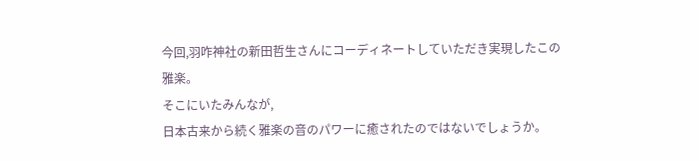今回,羽咋神社の新田哲生さんにコーディネートしていただき実現したこの雅楽。
そこにいたみんなが,
日本古来から続く雅楽の音のパワーに癒されたのではないでしょうか。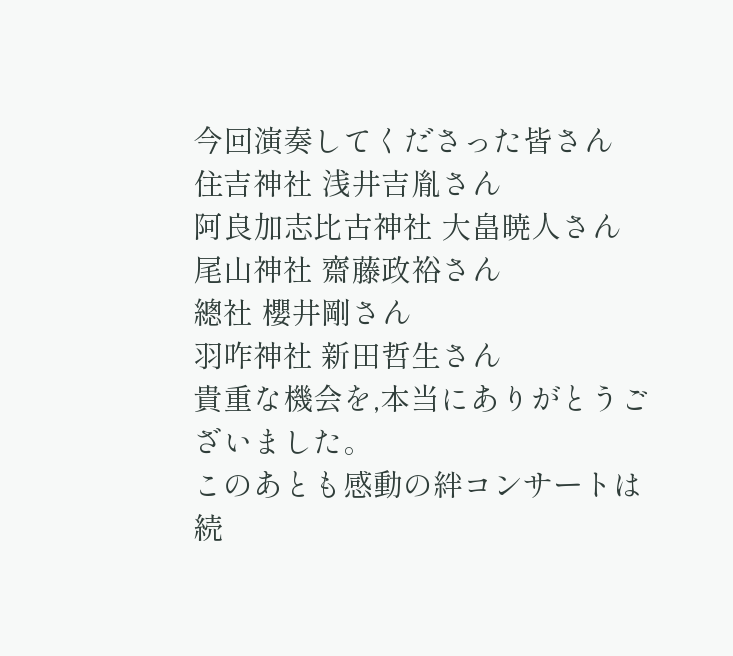今回演奏してくださった皆さん
住吉神社 浅井吉胤さん
阿良加志比古神社 大畠暁人さん
尾山神社 齋藤政裕さん
總社 櫻井剛さん
羽咋神社 新田哲生さん
貴重な機会を,本当にありがとうございました。
このあとも感動の絆コンサートは続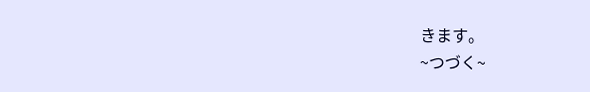きます。
~つづく~